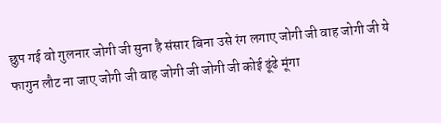छुप गई वो गुलनार जोगी जी सुना है संसार बिना उसे रंग लगाए जोगी जी वाह जोगी जी ये फागुन लौट ना जाए जोगी जी वाह जोगी जी जोगी जी कोई ढूंढे मूंगा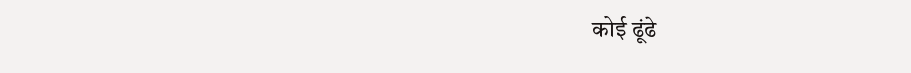कोई ढूंढे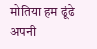मोतिया हम ढूंढे अपनी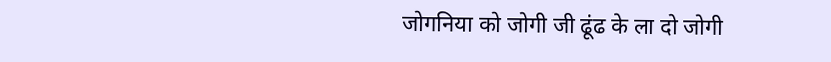जोगनिया को जोगी जी ढूंढ के ला दो जोगी